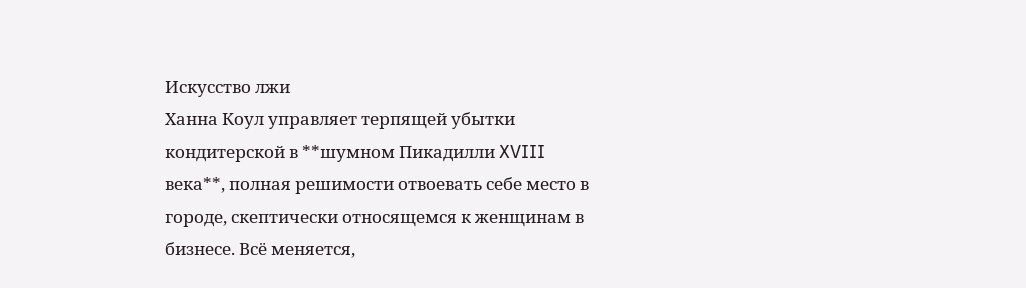Искусство лжи
Ханна Коул управляет терпящей убытки кондитерской в **шумном Пикадилли XVIII века**, полная решимости отвоевать себе место в городе, скептически относящемся к женщинам в бизнесе. Всё меняется,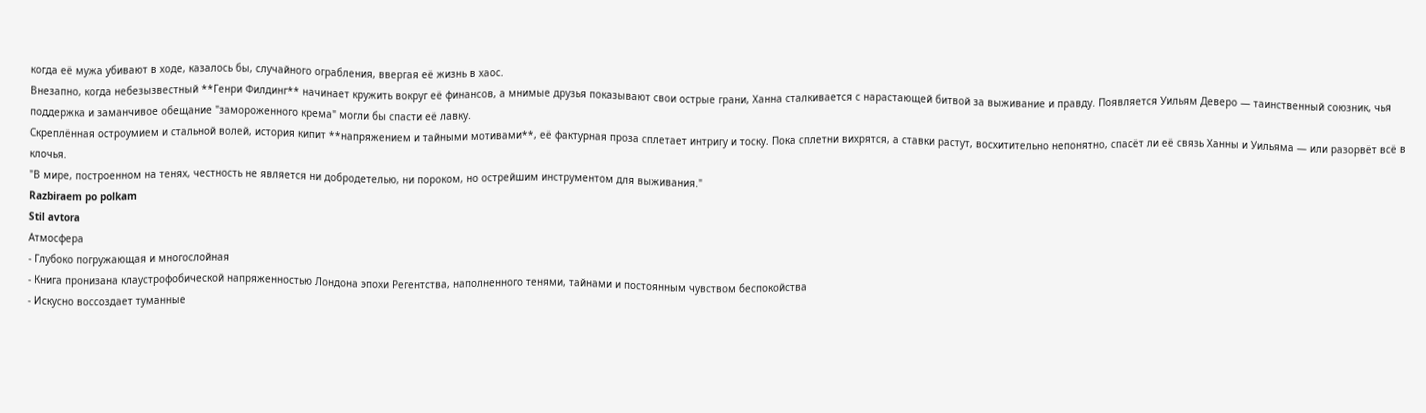когда её мужа убивают в ходе, казалось бы, случайного ограбления, ввергая её жизнь в хаос.
Внезапно, когда небезызвестный **Генри Филдинг** начинает кружить вокруг её финансов, а мнимые друзья показывают свои острые грани, Ханна сталкивается с нарастающей битвой за выживание и правду. Появляется Уильям Деверо — таинственный союзник, чья поддержка и заманчивое обещание "замороженного крема" могли бы спасти её лавку.
Скреплённая остроумием и стальной волей, история кипит **напряжением и тайными мотивами**, её фактурная проза сплетает интригу и тоску. Пока сплетни вихрятся, а ставки растут, восхитительно непонятно, спасёт ли её связь Ханны и Уильяма — или разорвёт всё в клочья.
"В мире, построенном на тенях, честность не является ни добродетелью, ни пороком, но острейшим инструментом для выживания."
Razbiraem po polkam
Stil avtora
Атмосфера
- Глубоко погружающая и многослойная
- Книга пронизана клаустрофобической напряженностью Лондона эпохи Регентства, наполненного тенями, тайнами и постоянным чувством беспокойства
- Искусно воссоздает туманные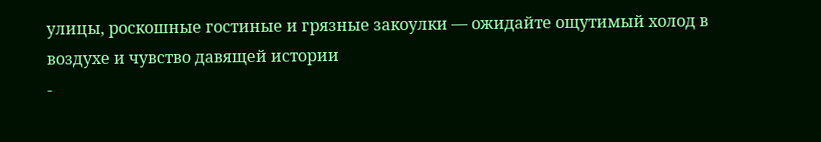улицы, роскошные гостиные и грязные закоулки — ожидайте ощутимый холод в воздухе и чувство давящей истории
-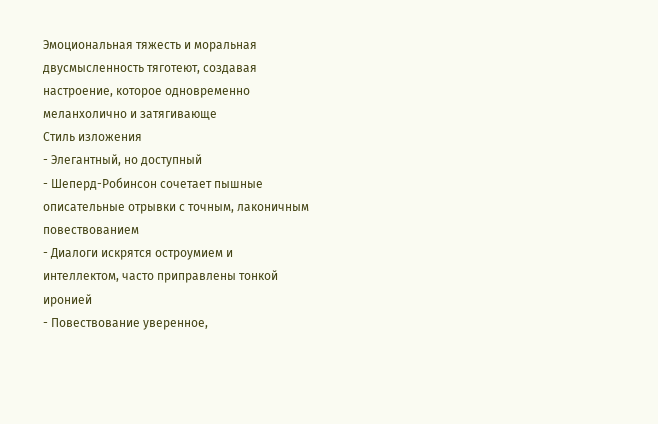Эмоциональная тяжесть и моральная двусмысленность тяготеют, создавая настроение, которое одновременно меланхолично и затягивающе
Стиль изложения
- Элегантный, но доступный
- Шеперд-Робинсон сочетает пышные описательные отрывки с точным, лаконичным повествованием
- Диалоги искрятся остроумием и интеллектом, часто приправлены тонкой иронией
- Повествование уверенное,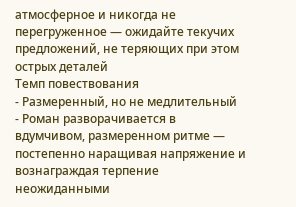атмосферное и никогда не перегруженное — ожидайте текучих предложений, не теряющих при этом острых деталей
Темп повествования
- Размеренный, но не медлительный
- Роман разворачивается в вдумчивом, размеренном ритме — постепенно наращивая напряжение и вознаграждая терпение неожиданными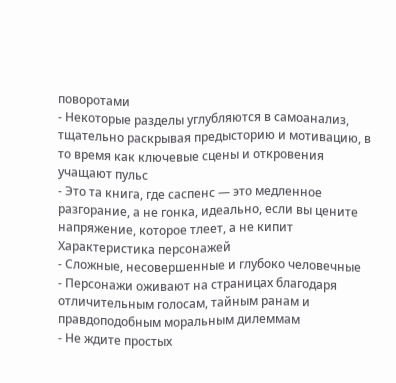поворотами
- Некоторые разделы углубляются в самоанализ, тщательно раскрывая предысторию и мотивацию, в то время как ключевые сцены и откровения учащают пульс
- Это та книга, где саспенс — это медленное разгорание, а не гонка, идеально, если вы цените напряжение, которое тлеет, а не кипит
Характеристика персонажей
- Сложные, несовершенные и глубоко человечные
- Персонажи оживают на страницах благодаря отличительным голосам, тайным ранам и правдоподобным моральным дилеммам
- Не ждите простых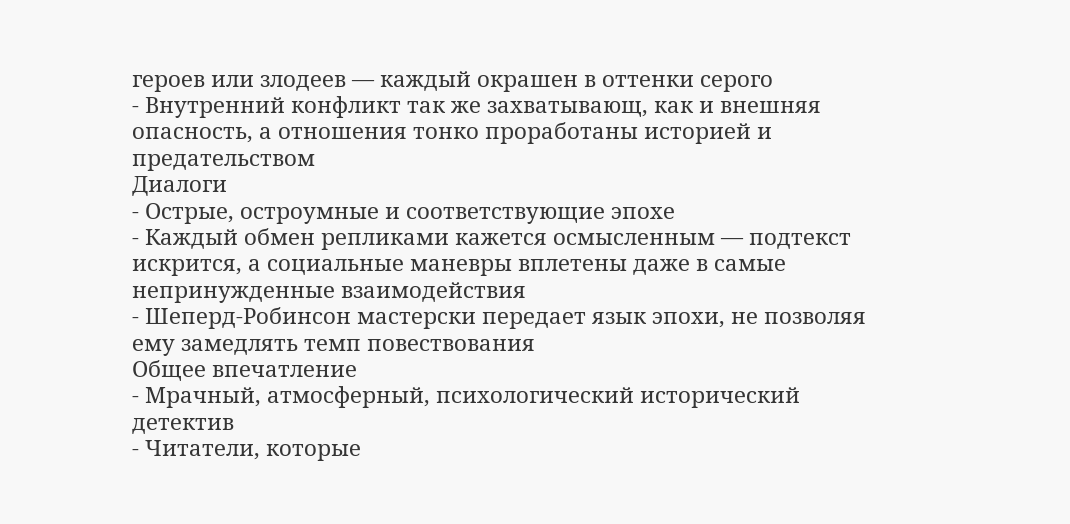героев или злодеев — каждый окрашен в оттенки серого
- Внутренний конфликт так же захватывающ, как и внешняя опасность, а отношения тонко проработаны историей и предательством
Диалоги
- Острые, остроумные и соответствующие эпохе
- Каждый обмен репликами кажется осмысленным — подтекст искрится, а социальные маневры вплетены даже в самые непринужденные взаимодействия
- Шеперд-Робинсон мастерски передает язык эпохи, не позволяя ему замедлять темп повествования
Общее впечатление
- Мрачный, атмосферный, психологический исторический детектив
- Читатели, которые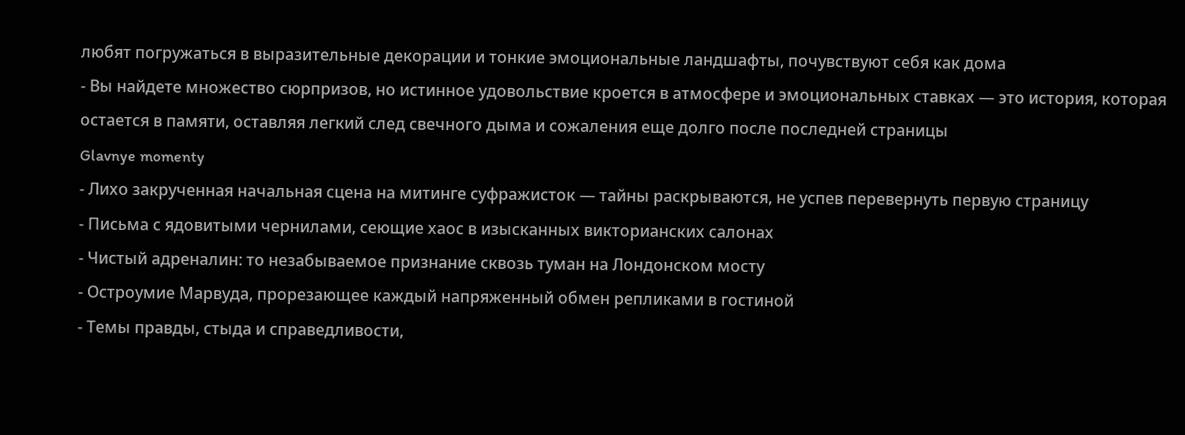любят погружаться в выразительные декорации и тонкие эмоциональные ландшафты, почувствуют себя как дома
- Вы найдете множество сюрпризов, но истинное удовольствие кроется в атмосфере и эмоциональных ставках — это история, которая остается в памяти, оставляя легкий след свечного дыма и сожаления еще долго после последней страницы
Glavnye momenty
- Лихо закрученная начальная сцена на митинге суфражисток — тайны раскрываются, не успев перевернуть первую страницу
- Письма с ядовитыми чернилами, сеющие хаос в изысканных викторианских салонах
- Чистый адреналин: то незабываемое признание сквозь туман на Лондонском мосту
- Остроумие Марвуда, прорезающее каждый напряженный обмен репликами в гостиной
- Темы правды, стыда и справедливости,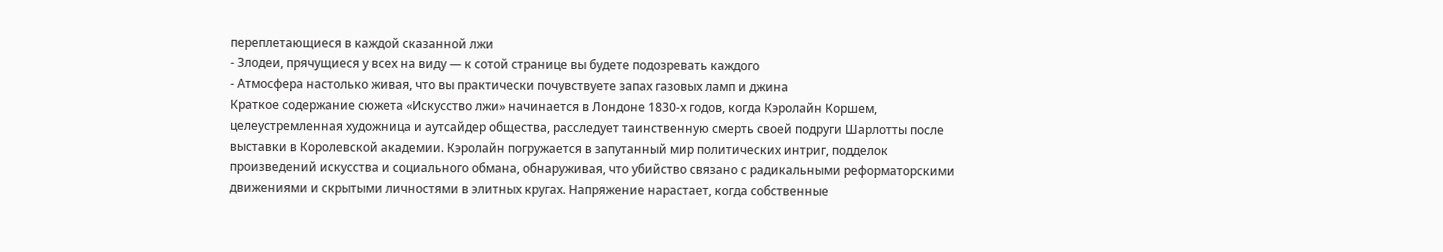переплетающиеся в каждой сказанной лжи
- Злодеи, прячущиеся у всех на виду — к сотой странице вы будете подозревать каждого
- Атмосфера настолько живая, что вы практически почувствуете запах газовых ламп и джина
Краткое содержание сюжета «Искусство лжи» начинается в Лондоне 1830-х годов, когда Кэролайн Коршем, целеустремленная художница и аутсайдер общества, расследует таинственную смерть своей подруги Шарлотты после выставки в Королевской академии. Кэролайн погружается в запутанный мир политических интриг, подделок произведений искусства и социального обмана, обнаруживая, что убийство связано с радикальными реформаторскими движениями и скрытыми личностями в элитных кругах. Напряжение нарастает, когда собственные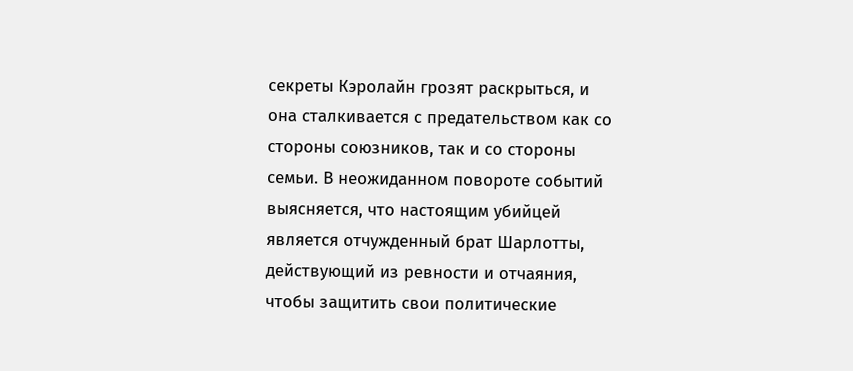секреты Кэролайн грозят раскрыться, и она сталкивается с предательством как со стороны союзников, так и со стороны семьи. В неожиданном повороте событий выясняется, что настоящим убийцей является отчужденный брат Шарлотты, действующий из ревности и отчаяния, чтобы защитить свои политические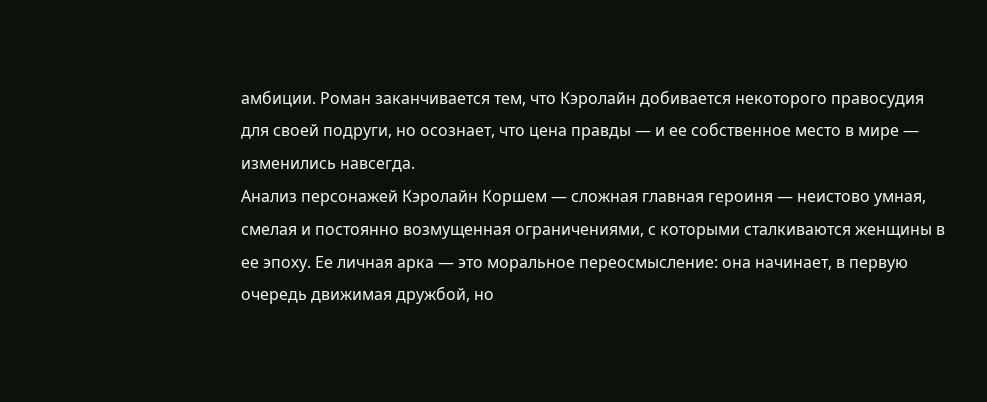амбиции. Роман заканчивается тем, что Кэролайн добивается некоторого правосудия для своей подруги, но осознает, что цена правды — и ее собственное место в мире — изменились навсегда.
Анализ персонажей Кэролайн Коршем — сложная главная героиня — неистово умная, смелая и постоянно возмущенная ограничениями, с которыми сталкиваются женщины в ее эпоху. Ее личная арка — это моральное переосмысление: она начинает, в первую очередь движимая дружбой, но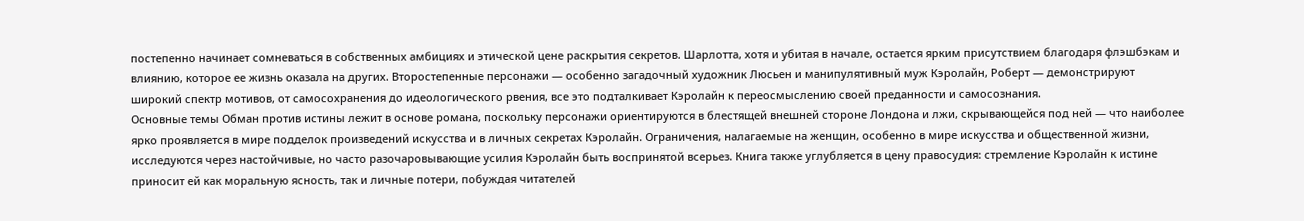постепенно начинает сомневаться в собственных амбициях и этической цене раскрытия секретов. Шарлотта, хотя и убитая в начале, остается ярким присутствием благодаря флэшбэкам и влиянию, которое ее жизнь оказала на других. Второстепенные персонажи — особенно загадочный художник Люсьен и манипулятивный муж Кэролайн, Роберт — демонстрируют широкий спектр мотивов, от самосохранения до идеологического рвения, все это подталкивает Кэролайн к переосмыслению своей преданности и самосознания.
Основные темы Обман против истины лежит в основе романа, поскольку персонажи ориентируются в блестящей внешней стороне Лондона и лжи, скрывающейся под ней — что наиболее ярко проявляется в мире подделок произведений искусства и в личных секретах Кэролайн. Ограничения, налагаемые на женщин, особенно в мире искусства и общественной жизни, исследуются через настойчивые, но часто разочаровывающие усилия Кэролайн быть воспринятой всерьез. Книга также углубляется в цену правосудия: стремление Кэролайн к истине приносит ей как моральную ясность, так и личные потери, побуждая читателей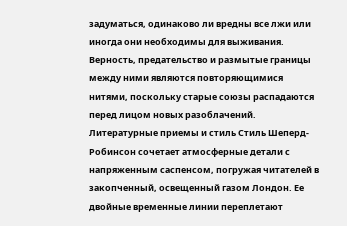задуматься, одинаково ли вредны все лжи или иногда они необходимы для выживания. Верность, предательство и размытые границы между ними являются повторяющимися нитями, поскольку старые союзы распадаются перед лицом новых разоблачений.
Литературные приемы и стиль Стиль Шеперд-Робинсон сочетает атмосферные детали с напряженным саспенсом, погружая читателей в закопченный, освещенный газом Лондон. Ее двойные временные линии переплетают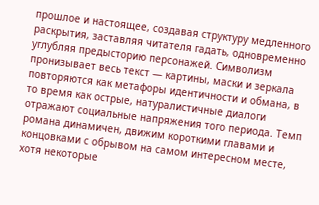прошлое и настоящее, создавая структуру медленного раскрытия, заставляя читателя гадать, одновременно углубляя предысторию персонажей. Символизм пронизывает весь текст — картины, маски и зеркала повторяются как метафоры идентичности и обмана, в то время как острые, натуралистичные диалоги отражают социальные напряжения того периода. Темп романа динамичен, движим короткими главами и концовками с обрывом на самом интересном месте, хотя некоторые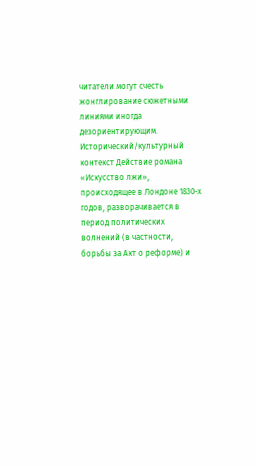читатели могут счесть жонглирование сюжетными линиями иногда дезориентирующим.
Исторический/культурный контекст Действие романа «Искусство лжи», происходящее в Лондоне 1830-х годов, разворачивается в период политических волнений (в частности, борьбы за Акт о реформе) и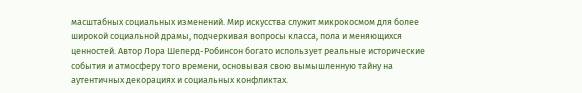масштабных социальных изменений. Мир искусства служит микрокосмом для более широкой социальной драмы, подчеркивая вопросы класса, пола и меняющихся ценностей. Автор Лора Шеперд-Робинсон богато использует реальные исторические события и атмосферу того времени, основывая свою вымышленную тайну на аутентичных декорациях и социальных конфликтах.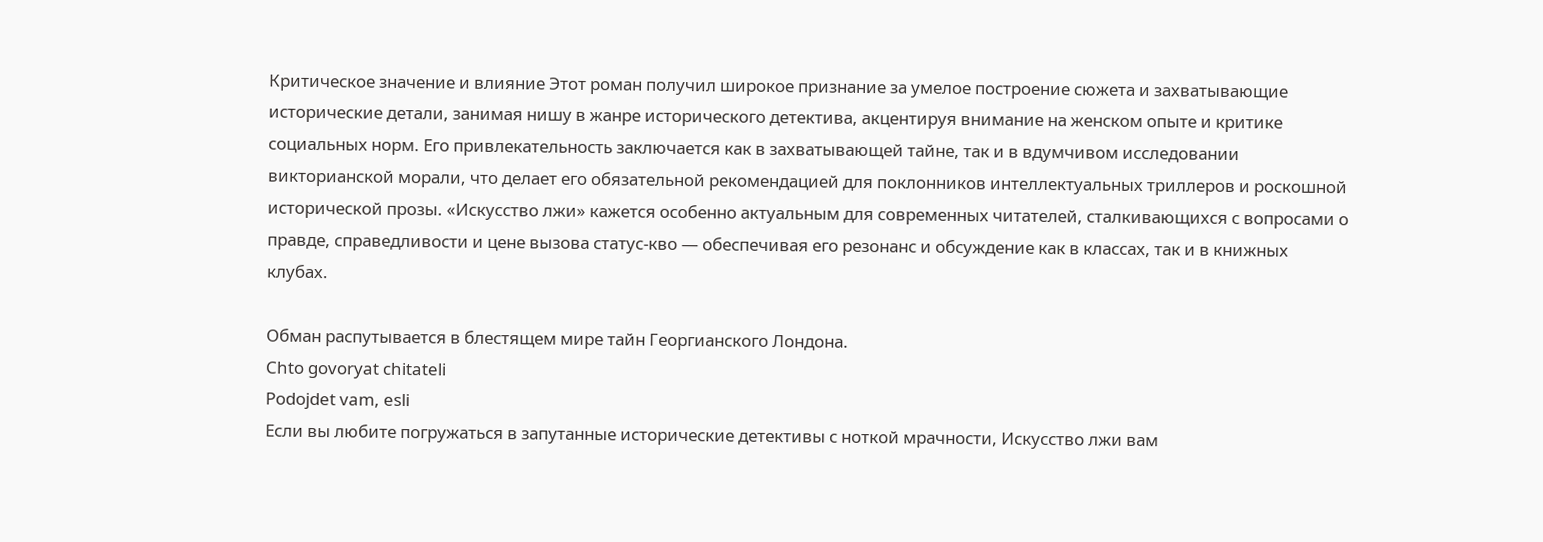Критическое значение и влияние Этот роман получил широкое признание за умелое построение сюжета и захватывающие исторические детали, занимая нишу в жанре исторического детектива, акцентируя внимание на женском опыте и критике социальных норм. Его привлекательность заключается как в захватывающей тайне, так и в вдумчивом исследовании викторианской морали, что делает его обязательной рекомендацией для поклонников интеллектуальных триллеров и роскошной исторической прозы. «Искусство лжи» кажется особенно актуальным для современных читателей, сталкивающихся с вопросами о правде, справедливости и цене вызова статус-кво — обеспечивая его резонанс и обсуждение как в классах, так и в книжных клубах.

Обман распутывается в блестящем мире тайн Георгианского Лондона.
Chto govoryat chitateli
Podojdet vam, esli
Если вы любите погружаться в запутанные исторические детективы с ноткой мрачности, Искусство лжи вам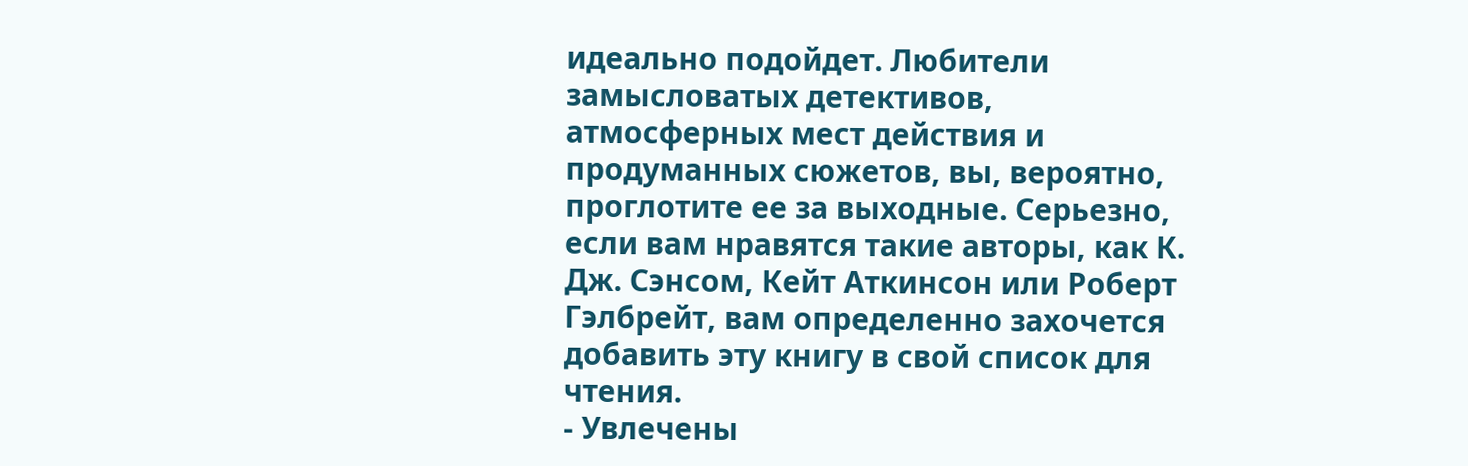идеально подойдет. Любители замысловатых детективов, атмосферных мест действия и продуманных сюжетов, вы, вероятно, проглотите ее за выходные. Серьезно, если вам нравятся такие авторы, как К. Дж. Сэнсом, Кейт Аткинсон или Роберт Гэлбрейт, вам определенно захочется добавить эту книгу в свой список для чтения.
- Увлечены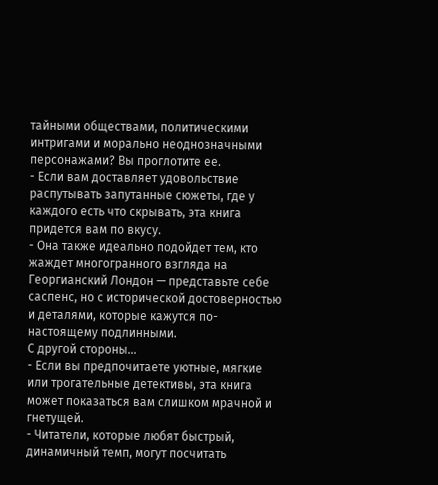тайными обществами, политическими интригами и морально неоднозначными персонажами? Вы проглотите ее.
- Если вам доставляет удовольствие распутывать запутанные сюжеты, где у каждого есть что скрывать, эта книга придется вам по вкусу.
- Она также идеально подойдет тем, кто жаждет многогранного взгляда на Георгианский Лондон — представьте себе саспенс, но с исторической достоверностью и деталями, которые кажутся по-настоящему подлинными.
С другой стороны...
- Если вы предпочитаете уютные, мягкие или трогательные детективы, эта книга может показаться вам слишком мрачной и гнетущей.
- Читатели, которые любят быстрый, динамичный темп, могут посчитать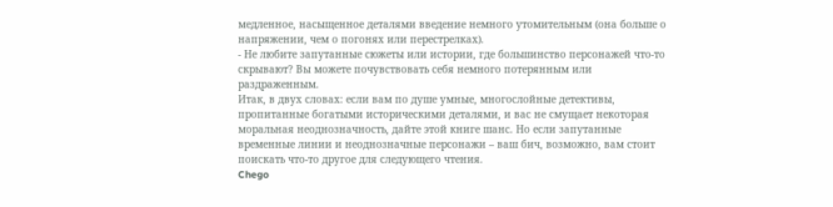медленное, насыщенное деталями введение немного утомительным (она больше о напряжении, чем о погонях или перестрелках).
- Не любите запутанные сюжеты или истории, где большинство персонажей что-то скрывают? Вы можете почувствовать себя немного потерянным или раздраженным.
Итак, в двух словах: если вам по душе умные, многослойные детективы, пропитанные богатыми историческими деталями, и вас не смущает некоторая моральная неоднозначность, дайте этой книге шанс. Но если запутанные временные линии и неоднозначные персонажи – ваш бич, возможно, вам стоит поискать что-то другое для следующего чтения.
Chego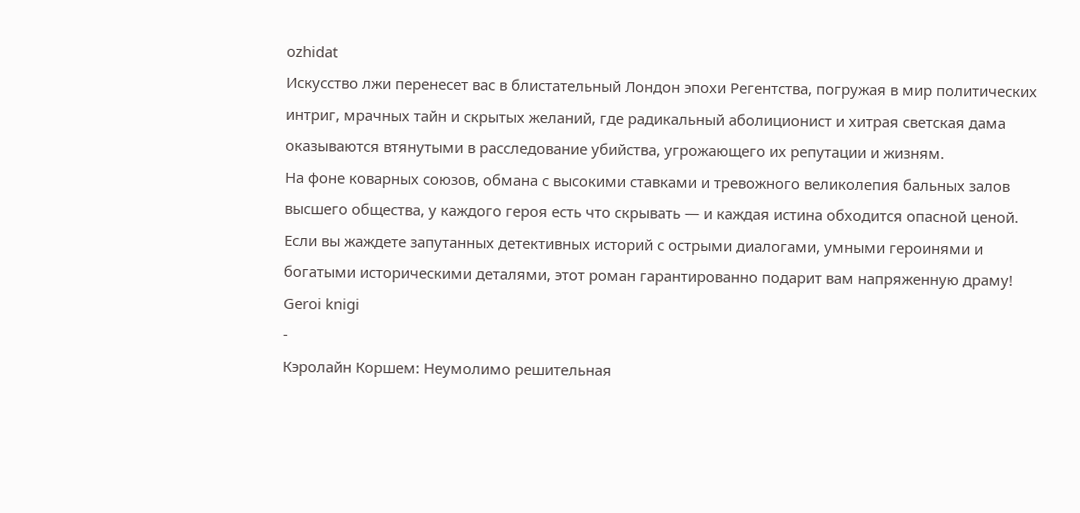ozhidat
Искусство лжи перенесет вас в блистательный Лондон эпохи Регентства, погружая в мир политических интриг, мрачных тайн и скрытых желаний, где радикальный аболиционист и хитрая светская дама оказываются втянутыми в расследование убийства, угрожающего их репутации и жизням.
На фоне коварных союзов, обмана с высокими ставками и тревожного великолепия бальных залов высшего общества, у каждого героя есть что скрывать — и каждая истина обходится опасной ценой.
Если вы жаждете запутанных детективных историй с острыми диалогами, умными героинями и богатыми историческими деталями, этот роман гарантированно подарит вам напряженную драму!
Geroi knigi
-
Кэролайн Коршем: Неумолимо решительная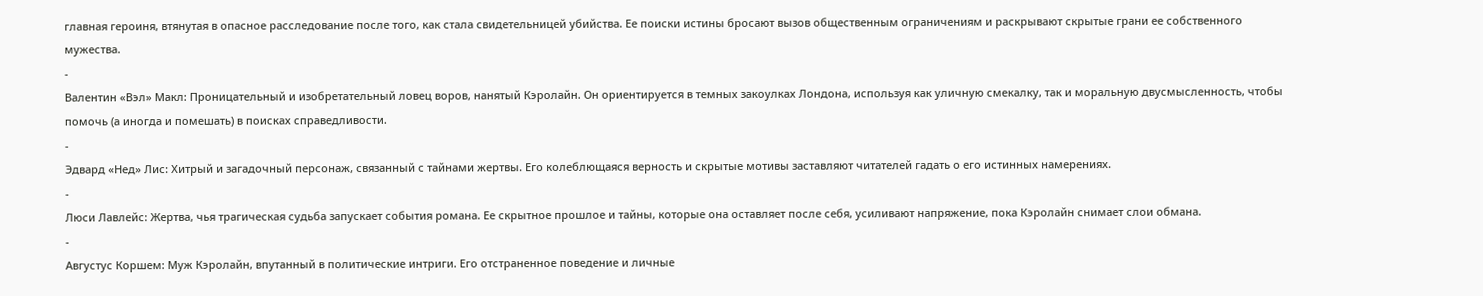главная героиня, втянутая в опасное расследование после того, как стала свидетельницей убийства. Ее поиски истины бросают вызов общественным ограничениям и раскрывают скрытые грани ее собственного мужества.
-
Валентин «Вэл» Макл: Проницательный и изобретательный ловец воров, нанятый Кэролайн. Он ориентируется в темных закоулках Лондона, используя как уличную смекалку, так и моральную двусмысленность, чтобы помочь (а иногда и помешать) в поисках справедливости.
-
Эдвард «Нед» Лис: Хитрый и загадочный персонаж, связанный с тайнами жертвы. Его колеблющаяся верность и скрытые мотивы заставляют читателей гадать о его истинных намерениях.
-
Люси Лавлейс: Жертва, чья трагическая судьба запускает события романа. Ее скрытное прошлое и тайны, которые она оставляет после себя, усиливают напряжение, пока Кэролайн снимает слои обмана.
-
Августус Коршем: Муж Кэролайн, впутанный в политические интриги. Его отстраненное поведение и личные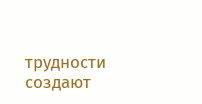трудности создают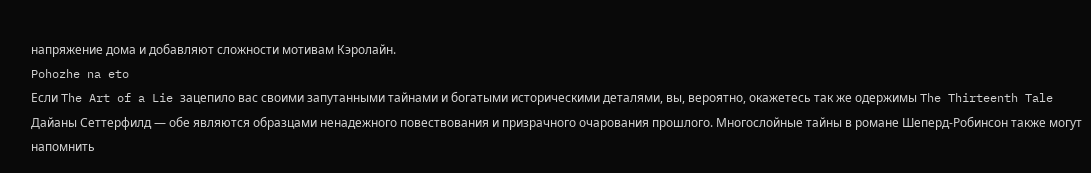напряжение дома и добавляют сложности мотивам Кэролайн.
Pohozhe na eto
Если The Art of a Lie зацепило вас своими запутанными тайнами и богатыми историческими деталями, вы, вероятно, окажетесь так же одержимы The Thirteenth Tale Дайаны Сеттерфилд — обе являются образцами ненадежного повествования и призрачного очарования прошлого. Многослойные тайны в романе Шеперд-Робинсон также могут напомнить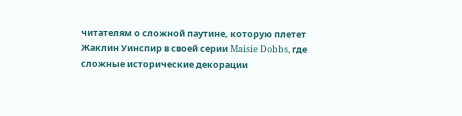читателям о сложной паутине, которую плетет Жаклин Уинспир в своей серии Maisie Dobbs, где сложные исторические декорации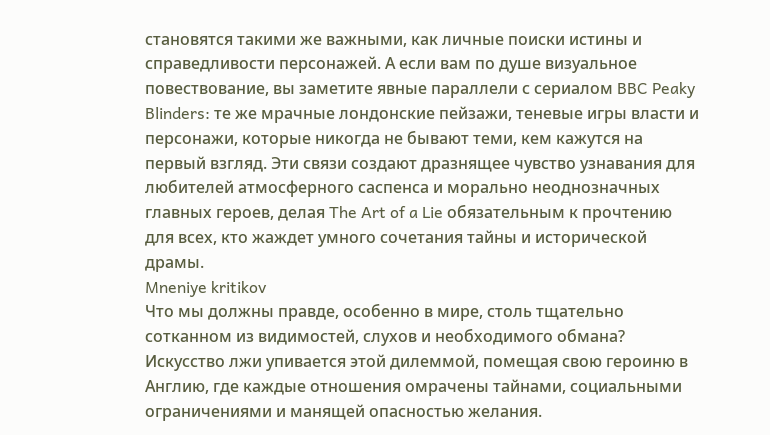становятся такими же важными, как личные поиски истины и справедливости персонажей. А если вам по душе визуальное повествование, вы заметите явные параллели с сериалом BBC Peaky Blinders: те же мрачные лондонские пейзажи, теневые игры власти и персонажи, которые никогда не бывают теми, кем кажутся на первый взгляд. Эти связи создают дразнящее чувство узнавания для любителей атмосферного саспенса и морально неоднозначных главных героев, делая The Art of a Lie обязательным к прочтению для всех, кто жаждет умного сочетания тайны и исторической драмы.
Mneniye kritikov
Что мы должны правде, особенно в мире, столь тщательно сотканном из видимостей, слухов и необходимого обмана? Искусство лжи упивается этой дилеммой, помещая свою героиню в Англию, где каждые отношения омрачены тайнами, социальными ограничениями и манящей опасностью желания.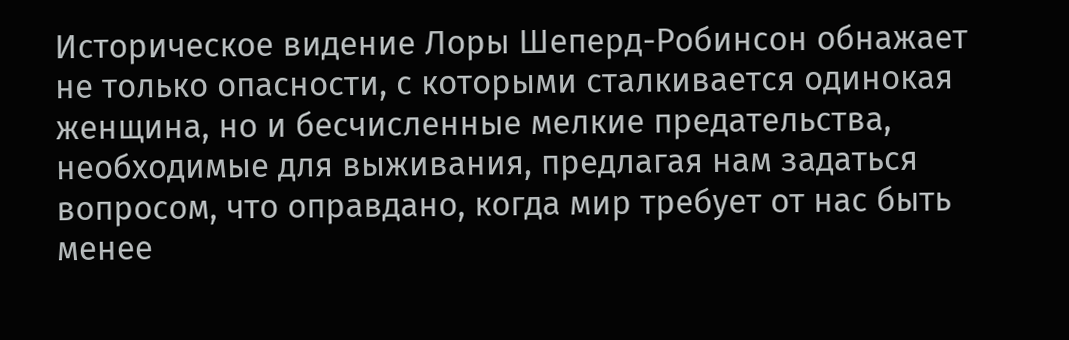Историческое видение Лоры Шеперд-Робинсон обнажает не только опасности, с которыми сталкивается одинокая женщина, но и бесчисленные мелкие предательства, необходимые для выживания, предлагая нам задаться вопросом, что оправдано, когда мир требует от нас быть менее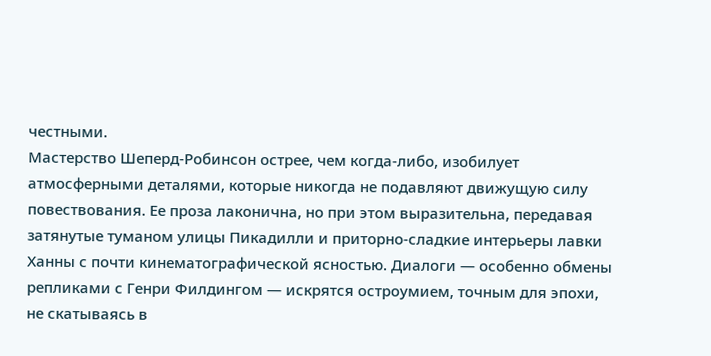честными.
Мастерство Шеперд-Робинсон острее, чем когда-либо, изобилует атмосферными деталями, которые никогда не подавляют движущую силу повествования. Ее проза лаконична, но при этом выразительна, передавая затянутые туманом улицы Пикадилли и приторно-сладкие интерьеры лавки Ханны с почти кинематографической ясностью. Диалоги — особенно обмены репликами с Генри Филдингом — искрятся остроумием, точным для эпохи, не скатываясь в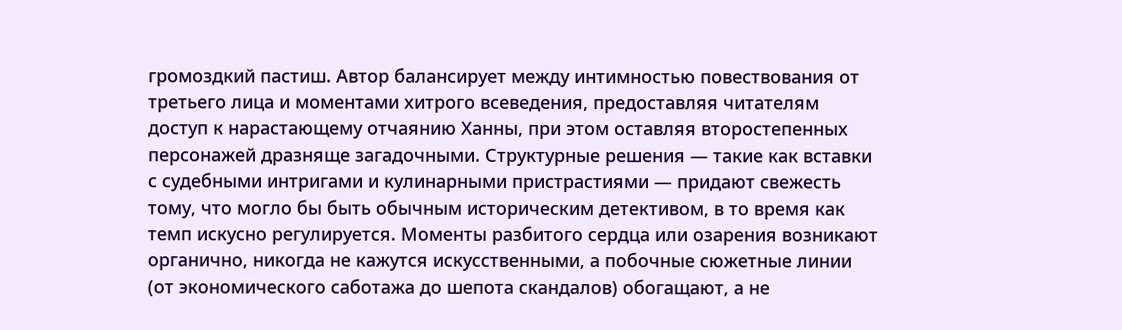громоздкий пастиш. Автор балансирует между интимностью повествования от третьего лица и моментами хитрого всеведения, предоставляя читателям доступ к нарастающему отчаянию Ханны, при этом оставляя второстепенных персонажей дразняще загадочными. Структурные решения — такие как вставки с судебными интригами и кулинарными пристрастиями — придают свежесть тому, что могло бы быть обычным историческим детективом, в то время как темп искусно регулируется. Моменты разбитого сердца или озарения возникают органично, никогда не кажутся искусственными, а побочные сюжетные линии (от экономического саботажа до шепота скандалов) обогащают, а не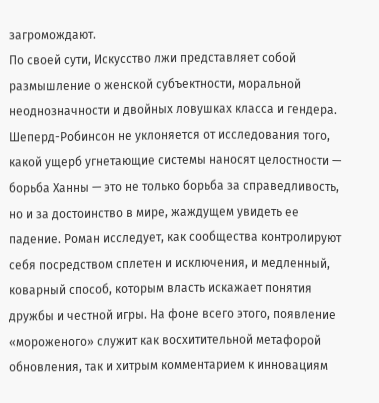загромождают.
По своей сути, Искусство лжи представляет собой размышление о женской субъектности, моральной неоднозначности и двойных ловушках класса и гендера. Шеперд-Робинсон не уклоняется от исследования того, какой ущерб угнетающие системы наносят целостности — борьба Ханны — это не только борьба за справедливость, но и за достоинство в мире, жаждущем увидеть ее падение. Роман исследует, как сообщества контролируют себя посредством сплетен и исключения, и медленный, коварный способ, которым власть искажает понятия дружбы и честной игры. На фоне всего этого, появление «мороженого» служит как восхитительной метафорой обновления, так и хитрым комментарием к инновациям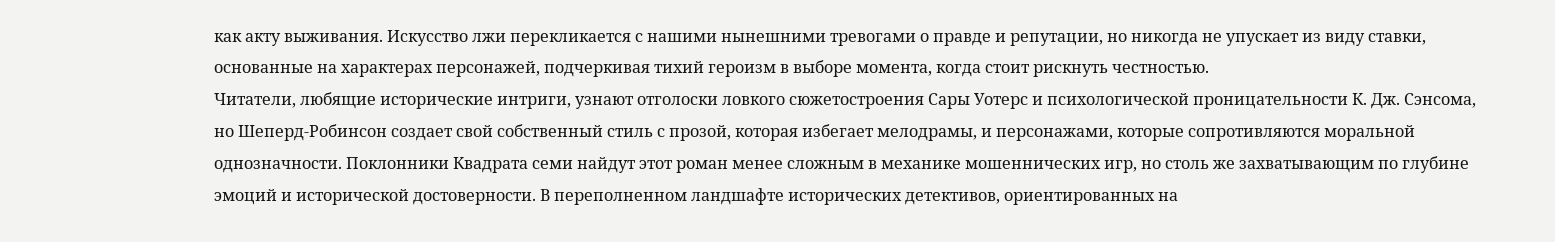как акту выживания. Искусство лжи перекликается с нашими нынешними тревогами о правде и репутации, но никогда не упускает из виду ставки, основанные на характерах персонажей, подчеркивая тихий героизм в выборе момента, когда стоит рискнуть честностью.
Читатели, любящие исторические интриги, узнают отголоски ловкого сюжетостроения Сары Уотерс и психологической проницательности К. Дж. Сэнсома, но Шеперд-Робинсон создает свой собственный стиль с прозой, которая избегает мелодрамы, и персонажами, которые сопротивляются моральной однозначности. Поклонники Квадрата семи найдут этот роман менее сложным в механике мошеннических игр, но столь же захватывающим по глубине эмоций и исторической достоверности. В переполненном ландшафте исторических детективов, ориентированных на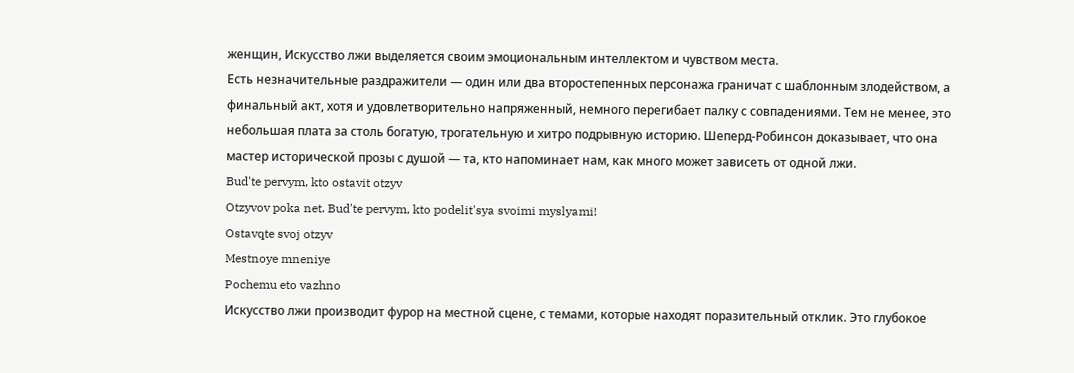женщин, Искусство лжи выделяется своим эмоциональным интеллектом и чувством места.
Есть незначительные раздражители — один или два второстепенных персонажа граничат с шаблонным злодейством, а финальный акт, хотя и удовлетворительно напряженный, немного перегибает палку с совпадениями. Тем не менее, это небольшая плата за столь богатую, трогательную и хитро подрывную историю. Шеперд-Робинсон доказывает, что она мастер исторической прозы с душой — та, кто напоминает нам, как много может зависеть от одной лжи.
Bud'te pervym, kto ostavit otzyv
Otzyvov poka net. Bud'te pervym, kto podelit'sya svoimi myslyami!
Ostavqte svoj otzyv
Mestnoye mneniye
Pochemu eto vazhno
Искусство лжи производит фурор на местной сцене, с темами, которые находят поразительный отклик. Это глубокое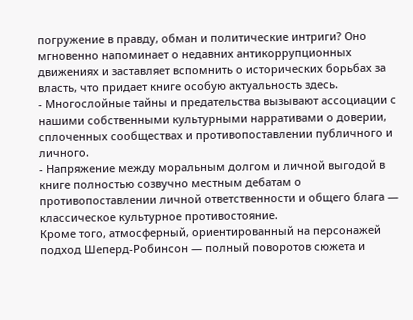погружение в правду, обман и политические интриги? Оно мгновенно напоминает о недавних антикоррупционных движениях и заставляет вспомнить о исторических борьбах за власть, что придает книге особую актуальность здесь.
- Многослойные тайны и предательства вызывают ассоциации с нашими собственными культурными нарративами о доверии, сплоченных сообществах и противопоставлении публичного и личного.
- Напряжение между моральным долгом и личной выгодой в книге полностью созвучно местным дебатам о противопоставлении личной ответственности и общего блага — классическое культурное противостояние.
Кроме того, атмосферный, ориентированный на персонажей подход Шеперд-Робинсон — полный поворотов сюжета и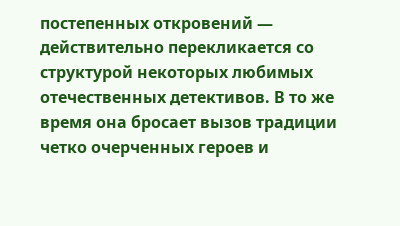постепенных откровений — действительно перекликается со структурой некоторых любимых отечественных детективов. В то же время она бросает вызов традиции четко очерченных героев и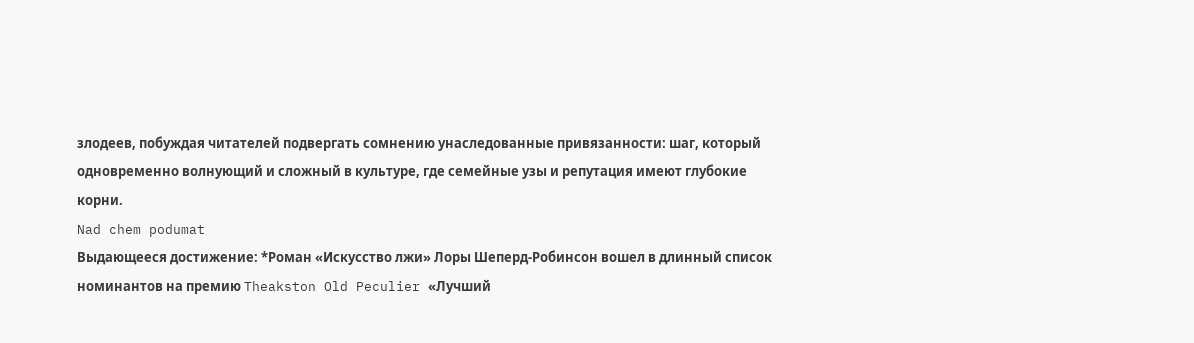злодеев, побуждая читателей подвергать сомнению унаследованные привязанности: шаг, который одновременно волнующий и сложный в культуре, где семейные узы и репутация имеют глубокие корни.
Nad chem podumat
Выдающееся достижение: *Роман «Искусство лжи» Лоры Шеперд-Робинсон вошел в длинный список номинантов на премию Theakston Old Peculier «Лучший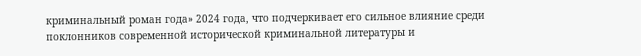криминальный роман года» 2024 года, что подчеркивает его сильное влияние среди поклонников современной исторической криминальной литературы и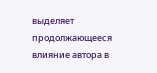выделяет продолжающееся влияние автора в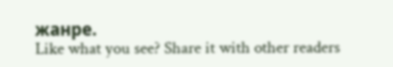жанре.
Like what you see? Share it with other readers